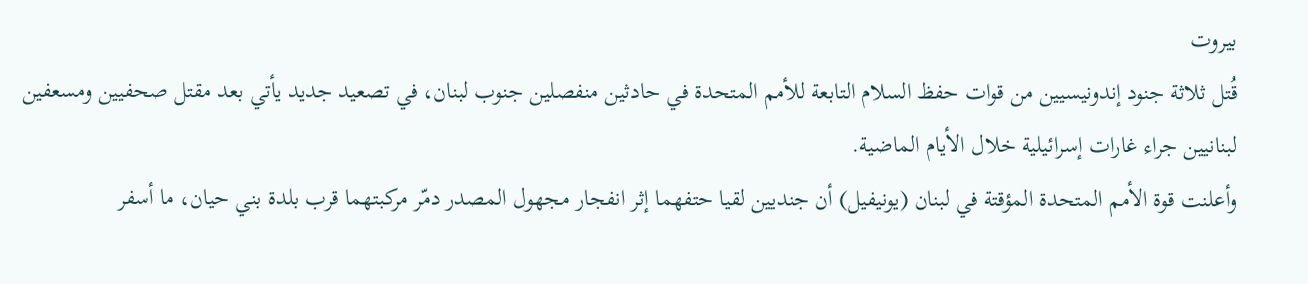بيروت
قُتل ثلاثة جنود إندونيسيين من قوات حفظ السلام التابعة للأمم المتحدة في حادثين منفصلين جنوب لبنان، في تصعيد جديد يأتي بعد مقتل صحفيين ومسعفين لبنانيين جراء غارات إسرائيلية خلال الأيام الماضية.
وأعلنت قوة الأمم المتحدة المؤقتة في لبنان (يونيفيل) أن جنديين لقيا حتفهما إثر انفجار مجهول المصدر دمّر مركبتهما قرب بلدة بني حيان، ما أسفر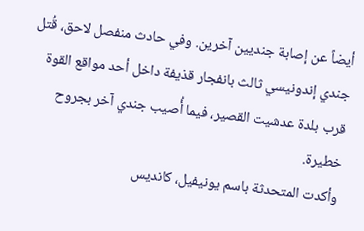أيضاً عن إصابة جنديين آخرين. وفي حادث منفصل لاحق، قُتل جندي إندونيسي ثالث بانفجار قذيفة داخل أحد مواقع القوة قرب بلدة عدشيت القصير، فيما أُصيب جندي آخر بجروح خطيرة.
وأكدت المتحدثة باسم يونيفيل، كانديس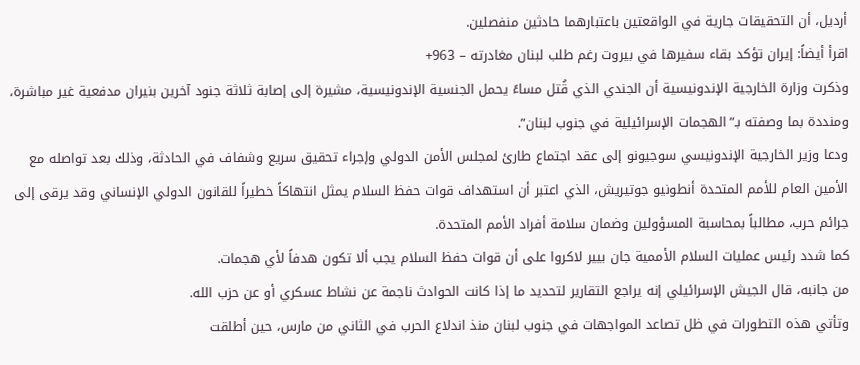أرديل، أن التحقيقات جارية في الواقعتين باعتبارهما حادثين منفصلين.
اقرأ أيضاً: إيران تؤكد بقاء سفيرها في بيروت رغم طلب لبنان مغادرته – 963+
وذكرت وزارة الخارجية الإندونيسية أن الجندي الذي قُتل مساءً يحمل الجنسية الإندونيسية، مشيرة إلى إصابة ثلاثة جنود آخرين بنيران مدفعية غير مباشرة، ومنددة بما وصفته بـ”الهجمات الإسرائيلية في جنوب لبنان”.
ودعا وزير الخارجية الإندونيسي سوجيونو إلى عقد اجتماع طارئ لمجلس الأمن الدولي وإجراء تحقيق سريع وشفاف في الحادثة، وذلك بعد تواصله مع الأمين العام للأمم المتحدة أنطونيو جوتيريش، الذي اعتبر أن استهداف قوات حفظ السلام يمثل انتهاكاً خطيراً للقانون الدولي الإنساني وقد يرقى إلى جرائم حرب، مطالباً بمحاسبة المسؤولين وضمان سلامة أفراد الأمم المتحدة.
كما شدد رئيس عمليات السلام الأممية جان بيير لاكروا على أن قوات حفظ السلام يجب ألا تكون هدفاً لأي هجمات.
من جانبه، قال الجيش الإسرائيلي إنه يراجع التقارير لتحديد ما إذا كانت الحوادث ناجمة عن نشاط عسكري أو عن حزب الله.
وتأتي هذه التطورات في ظل تصاعد المواجهات في جنوب لبنان منذ اندلاع الحرب في الثاني من مارس، حين أطلقت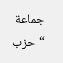جماعة “حزب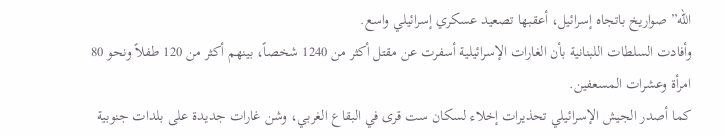الله” صواريخ باتجاه إسرائيل، أعقبها تصعيد عسكري إسرائيلي واسع.
وأفادت السلطات اللبنانية بأن الغارات الإسرائيلية أسفرت عن مقتل أكثر من 1240 شخصاً، بينهم أكثر من 120 طفلاً ونحو 80 امرأة وعشرات المسعفين.
كما أصدر الجيش الإسرائيلي تحذيرات إخلاء لسكان ست قرى في البقاع الغربي، وشن غارات جديدة على بلدات جنوبية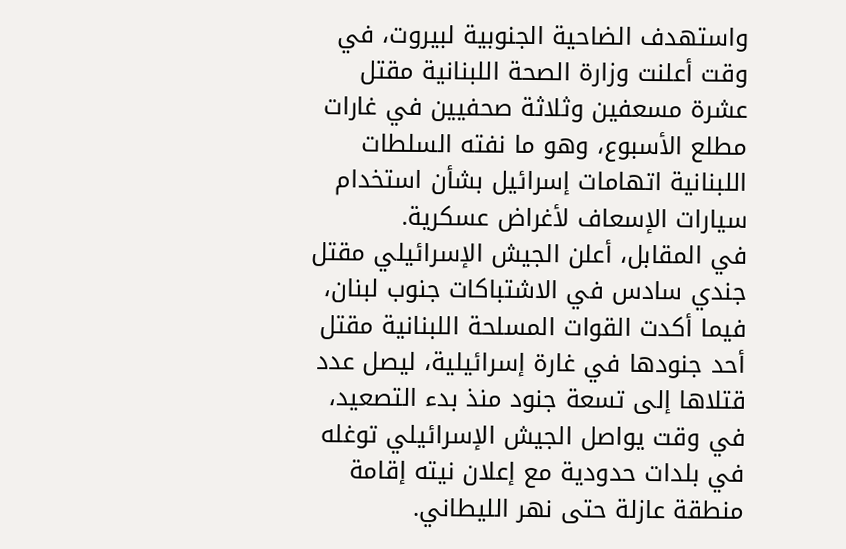واستهدف الضاحية الجنوبية لبيروت، في وقت أعلنت وزارة الصحة اللبنانية مقتل عشرة مسعفين وثلاثة صحفيين في غارات مطلع الأسبوع، وهو ما نفته السلطات اللبنانية اتهامات إسرائيل بشأن استخدام سيارات الإسعاف لأغراض عسكرية.
في المقابل، أعلن الجيش الإسرائيلي مقتل جندي سادس في الاشتباكات جنوب لبنان، فيما أكدت القوات المسلحة اللبنانية مقتل أحد جنودها في غارة إسرائيلية، ليصل عدد قتلاها إلى تسعة جنود منذ بدء التصعيد، في وقت يواصل الجيش الإسرائيلي توغله في بلدات حدودية مع إعلان نيته إقامة منطقة عازلة حتى نهر الليطاني.